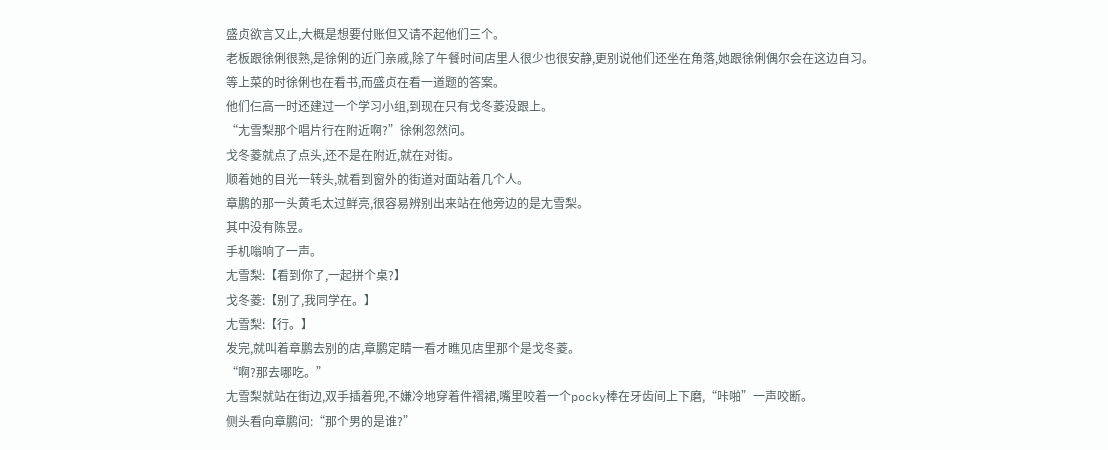盛贞欲言又止,大概是想要付账但又请不起他们三个。
老板跟徐俐很熟,是徐俐的近门亲戚,除了午餐时间店里人很少也很安静,更别说他们还坐在角落,她跟徐俐偶尔会在这边自习。
等上菜的时徐俐也在看书,而盛贞在看一道题的答案。
他们仨高一时还建过一个学习小组,到现在只有戈冬菱没跟上。
“尢雪梨那个唱片行在附近啊?”徐俐忽然问。
戈冬菱就点了点头,还不是在附近,就在对街。
顺着她的目光一转头,就看到窗外的街道对面站着几个人。
章鹏的那一头黄毛太过鲜亮,很容易辨别出来站在他旁边的是尢雪梨。
其中没有陈昱。
手机嗡响了一声。
尢雪梨:【看到你了,一起拼个桌?】
戈冬菱:【别了,我同学在。】
尢雪梨:【行。】
发完,就叫着章鹏去别的店,章鹏定睛一看才瞧见店里那个是戈冬菱。
“啊?那去哪吃。”
尢雪梨就站在街边,双手插着兜,不嫌冷地穿着件褶裙,嘴里咬着一个pocky棒在牙齿间上下磨,“咔啪”一声咬断。
侧头看向章鹏问:“那个男的是谁?”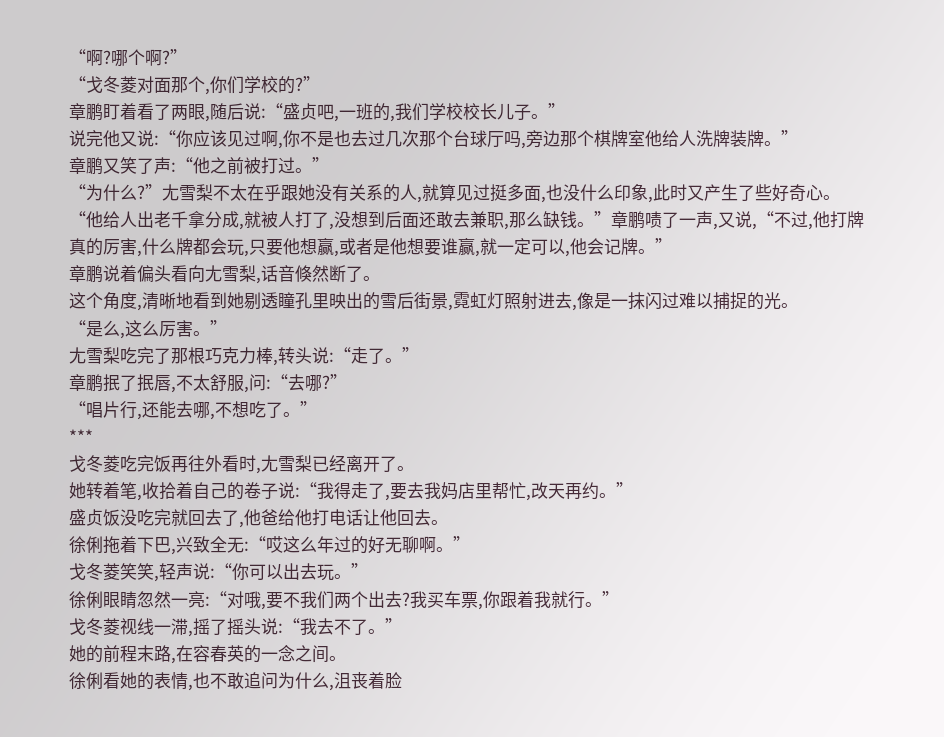“啊?哪个啊?”
“戈冬菱对面那个,你们学校的?”
章鹏盯着看了两眼,随后说:“盛贞吧,一班的,我们学校校长儿子。”
说完他又说:“你应该见过啊,你不是也去过几次那个台球厅吗,旁边那个棋牌室他给人洗牌装牌。”
章鹏又笑了声:“他之前被打过。”
“为什么?”尢雪梨不太在乎跟她没有关系的人,就算见过挺多面,也没什么印象,此时又产生了些好奇心。
“他给人出老千拿分成,就被人打了,没想到后面还敢去兼职,那么缺钱。”章鹏啧了一声,又说,“不过,他打牌真的厉害,什么牌都会玩,只要他想赢,或者是他想要谁赢,就一定可以,他会记牌。”
章鹏说着偏头看向尢雪梨,话音倏然断了。
这个角度,清晰地看到她剔透瞳孔里映出的雪后街景,霓虹灯照射进去,像是一抹闪过难以捕捉的光。
“是么,这么厉害。”
尢雪梨吃完了那根巧克力棒,转头说:“走了。”
章鹏抿了抿唇,不太舒服,问:“去哪?”
“唱片行,还能去哪,不想吃了。”
***
戈冬菱吃完饭再往外看时,尢雪梨已经离开了。
她转着笔,收拾着自己的卷子说:“我得走了,要去我妈店里帮忙,改天再约。”
盛贞饭没吃完就回去了,他爸给他打电话让他回去。
徐俐拖着下巴,兴致全无:“哎这么年过的好无聊啊。”
戈冬菱笑笑,轻声说:“你可以出去玩。”
徐俐眼睛忽然一亮:“对哦,要不我们两个出去?我买车票,你跟着我就行。”
戈冬菱视线一滞,摇了摇头说:“我去不了。”
她的前程末路,在容春英的一念之间。
徐俐看她的表情,也不敢追问为什么,沮丧着脸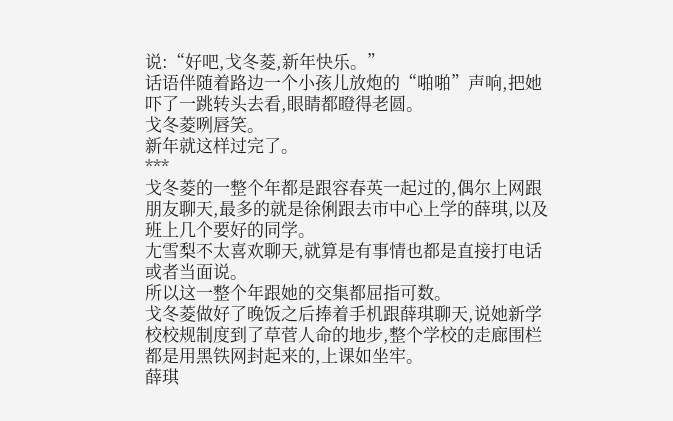说:“好吧,戈冬菱,新年快乐。”
话语伴随着路边一个小孩儿放炮的“啪啪”声响,把她吓了一跳转头去看,眼睛都瞪得老圆。
戈冬菱咧唇笑。
新年就这样过完了。
***
戈冬菱的一整个年都是跟容春英一起过的,偶尔上网跟朋友聊天,最多的就是徐俐跟去市中心上学的薛琪,以及班上几个要好的同学。
尢雪梨不太喜欢聊天,就算是有事情也都是直接打电话或者当面说。
所以这一整个年跟她的交集都屈指可数。
戈冬菱做好了晚饭之后捧着手机跟薛琪聊天,说她新学校校规制度到了草菅人命的地步,整个学校的走廊围栏都是用黑铁网封起来的,上课如坐牢。
薛琪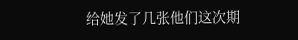给她发了几张他们这次期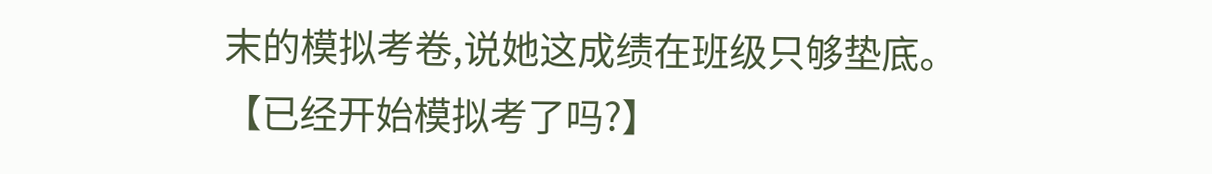末的模拟考卷,说她这成绩在班级只够垫底。
【已经开始模拟考了吗?】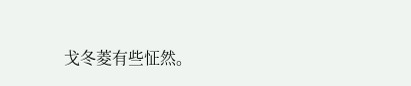戈冬菱有些怔然。